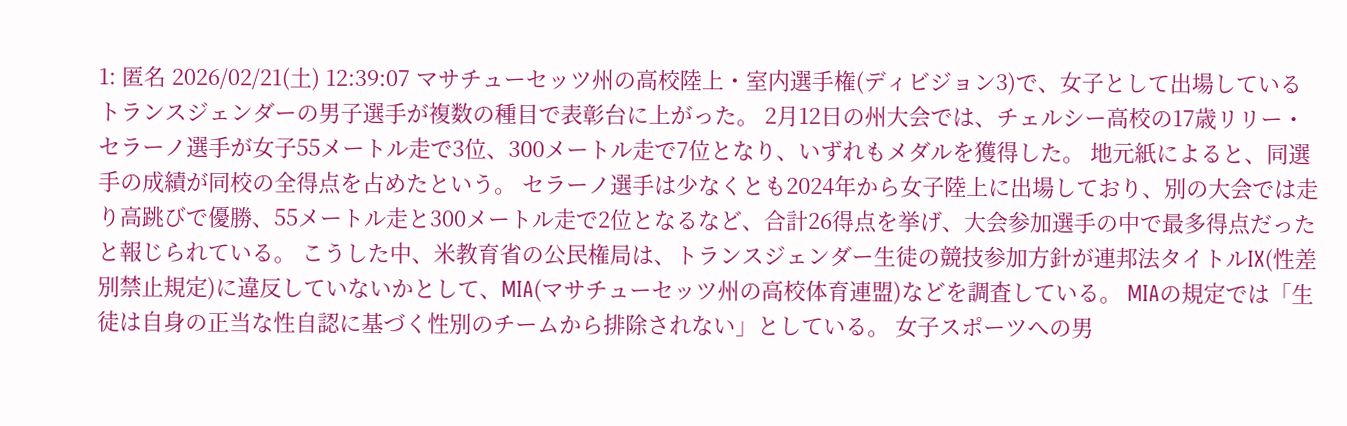1: 匿名 2026/02/21(土) 12:39:07 マサチューセッツ州の高校陸上・室内選手権(ディビジョン3)で、女子として出場しているトランスジェンダーの男子選手が複数の種目で表彰台に上がった。 2月12日の州大会では、チェルシー高校の17歳リリー・セラーノ選手が女子55メートル走で3位、300メートル走で7位となり、いずれもメダルを獲得した。 地元紙によると、同選手の成績が同校の全得点を占めたという。 セラーノ選手は少なくとも2024年から女子陸上に出場しており、別の大会では走り高跳びで優勝、55メートル走と300メートル走で2位となるなど、合計26得点を挙げ、大会参加選手の中で最多得点だったと報じられている。 こうした中、米教育省の公民権局は、トランスジェンダー生徒の競技参加方針が連邦法タイトルIX(性差別禁止規定)に違反していないかとして、MIA(マサチューセッツ州の高校体育連盟)などを調査している。 MIAの規定では「生徒は自身の正当な性自認に基づく性別のチームから排除されない」としている。 女子スポーツへの男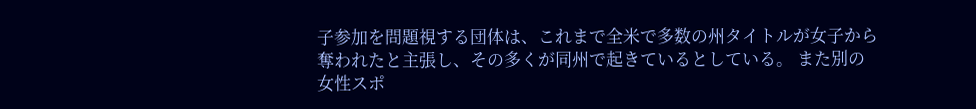子参加を問題視する団体は、これまで全米で多数の州タイトルが女子から奪われたと主張し、その多くが同州で起きているとしている。 また別の女性スポ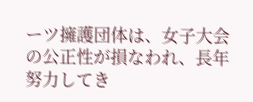ーツ擁護団体は、女子大会の公正性が損なわれ、長年努力してき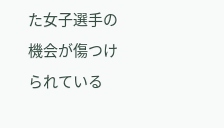た女子選手の機会が傷つけられている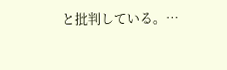と批判している。…